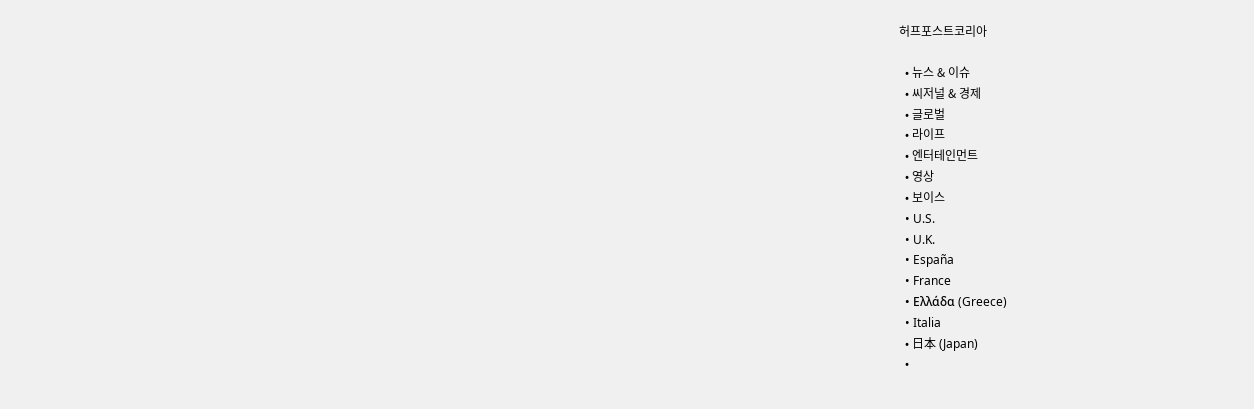허프포스트코리아

  • 뉴스 & 이슈
  • 씨저널 & 경제
  • 글로벌
  • 라이프
  • 엔터테인먼트
  • 영상
  • 보이스
  • U.S.
  • U.K.
  • España
  • France
  • Ελλάδα (Greece)
  • Italia
  • 日本 (Japan)
  •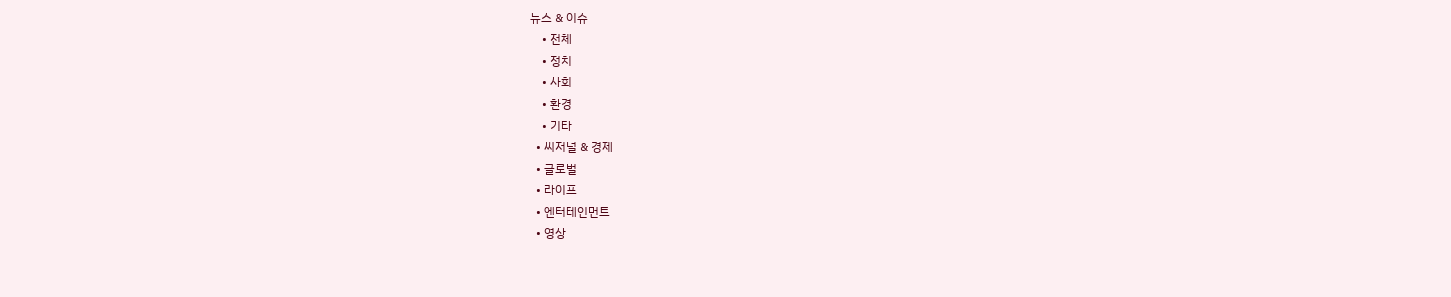뉴스 & 이슈
    • 전체
    • 정치
    • 사회
    • 환경
    • 기타
  • 씨저널 & 경제
  • 글로벌
  • 라이프
  • 엔터테인먼트
  • 영상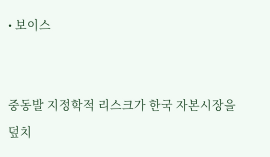• 보이스


중동발 지정학적 리스크가 한국 자본시장을 덮치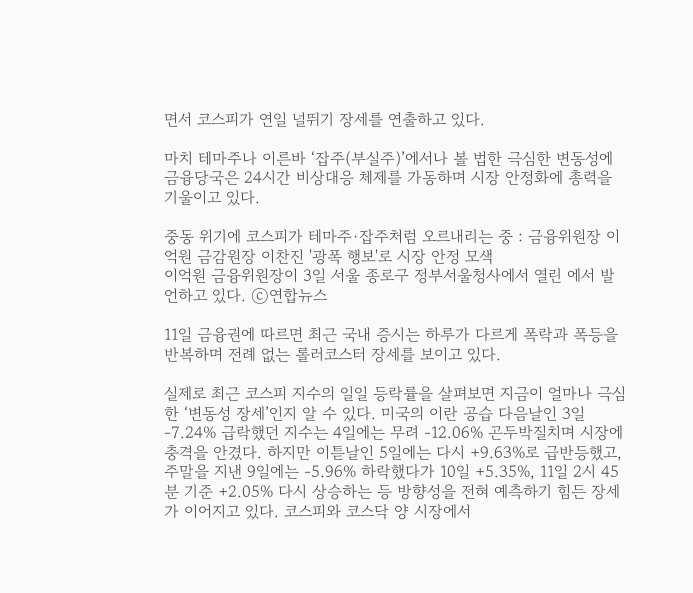면서 코스피가 연일 널뛰기 장세를 연출하고 있다.

마치 테마주나 이른바 ‘잡주(부실주)’에서나 볼 법한 극심한 변동성에 금융당국은 24시간 비상대응 체제를 가동하며 시장 안정화에 총력을 기울이고 있다.

중동 위기에 코스피가 테마주·잡주처럼 오르내리는 중 : 금융위원장 이억원 금감원장 이찬진 '광폭 행보'로 시장 안정 모색
이억원 금융위원장이 3일 서울 종로구 정부서울청사에서 열린 에서 발언하고 있다. ⓒ연합뉴스

11일 금융권에 따르면 최근 국내 증시는 하루가 다르게 폭락과 폭등을 반복하며 전례 없는 롤러코스터 장세를 보이고 있다.

실제로 최근 코스피 지수의 일일 등락률을 살펴보면 지금이 얼마나 극심한 ‘변동성 장세’인지 알 수 있다. 미국의 이란 공습 다음날인 3일 -7.24% 급락했던 지수는 4일에는 무려 -12.06% 곤두박질치며 시장에 충격을 안겼다. 하지만 이튿날인 5일에는 다시 +9.63%로 급반등했고, 주말을 지낸 9일에는 -5.96% 하락했다가 10일 +5.35%, 11일 2시 45분 기준 +2.05% 다시 상승하는 등 방향성을 전혀 예측하기 힘든 장세가 이어지고 있다. 코스피와 코스닥 양 시장에서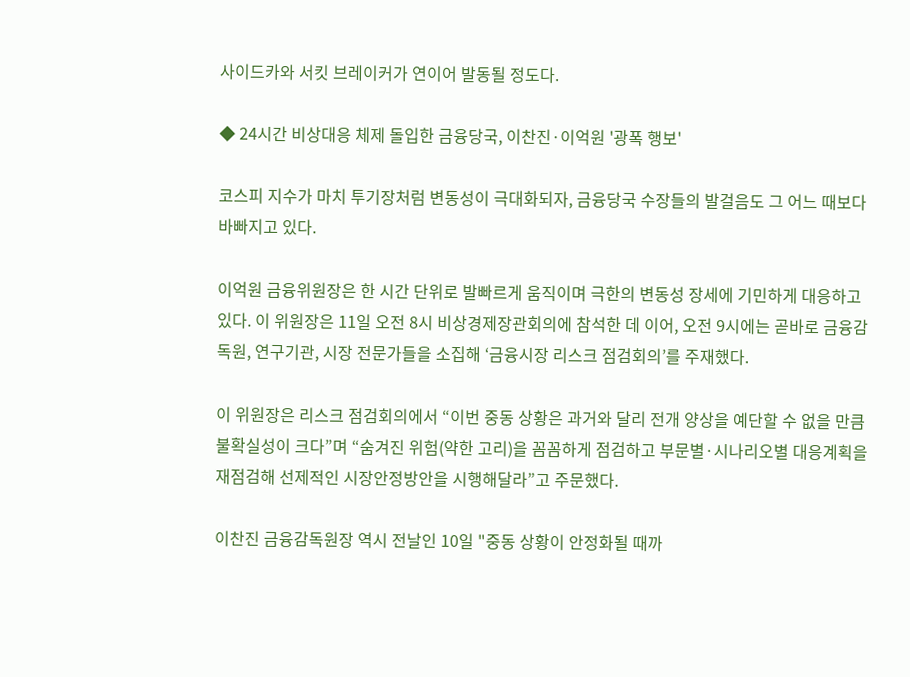사이드카와 서킷 브레이커가 연이어 발동될 정도다.

◆ 24시간 비상대응 체제 돌입한 금융당국, 이찬진·이억원 '광폭 행보'

코스피 지수가 마치 투기장처럼 변동성이 극대화되자, 금융당국 수장들의 발걸음도 그 어느 때보다 바빠지고 있다.

이억원 금융위원장은 한 시간 단위로 발빠르게 움직이며 극한의 변동성 장세에 기민하게 대응하고 있다. 이 위원장은 11일 오전 8시 비상경제장관회의에 참석한 데 이어, 오전 9시에는 곧바로 금융감독원, 연구기관, 시장 전문가들을 소집해 ‘금융시장 리스크 점검회의’를 주재했다.

이 위원장은 리스크 점검회의에서 “이번 중동 상황은 과거와 달리 전개 양상을 예단할 수 없을 만큼 불확실성이 크다”며 “숨겨진 위험(약한 고리)을 꼼꼼하게 점검하고 부문별·시나리오별 대응계획을 재점검해 선제적인 시장안정방안을 시행해달라”고 주문했다.

이찬진 금융감독원장 역시 전날인 10일 "중동 상황이 안정화될 때까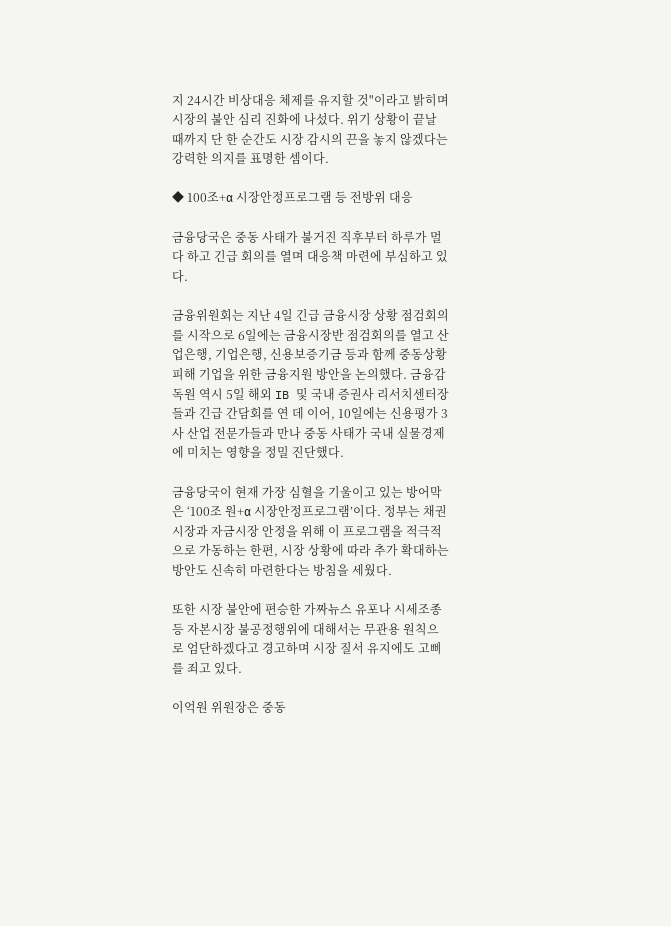지 24시간 비상대응 체제를 유지할 것"이라고 밝히며 시장의 불안 심리 진화에 나섰다. 위기 상황이 끝날 때까지 단 한 순간도 시장 감시의 끈을 놓지 않겠다는 강력한 의지를 표명한 셈이다.

◆ 100조+α 시장안정프로그램 등 전방위 대응

금융당국은 중동 사태가 불거진 직후부터 하루가 멀다 하고 긴급 회의를 열며 대응책 마련에 부심하고 있다.

금융위원회는 지난 4일 긴급 금융시장 상황 점검회의를 시작으로 6일에는 금융시장반 점검회의를 열고 산업은행, 기업은행, 신용보증기금 등과 함께 중동상황 피해 기업을 위한 금융지원 방안을 논의했다. 금융감독원 역시 5일 해외 IB 및 국내 증권사 리서치센터장들과 긴급 간담회를 연 데 이어, 10일에는 신용평가 3사 산업 전문가들과 만나 중동 사태가 국내 실물경제에 미치는 영향을 정밀 진단했다.

금융당국이 현재 가장 심혈을 기울이고 있는 방어막은 ‘100조 원+α 시장안정프로그램’이다. 정부는 채권시장과 자금시장 안정을 위해 이 프로그램을 적극적으로 가동하는 한편, 시장 상황에 따라 추가 확대하는 방안도 신속히 마련한다는 방침을 세웠다.

또한 시장 불안에 편승한 가짜뉴스 유포나 시세조종 등 자본시장 불공정행위에 대해서는 무관용 원칙으로 엄단하겠다고 경고하며 시장 질서 유지에도 고삐를 죄고 있다.

이억원 위원장은 중동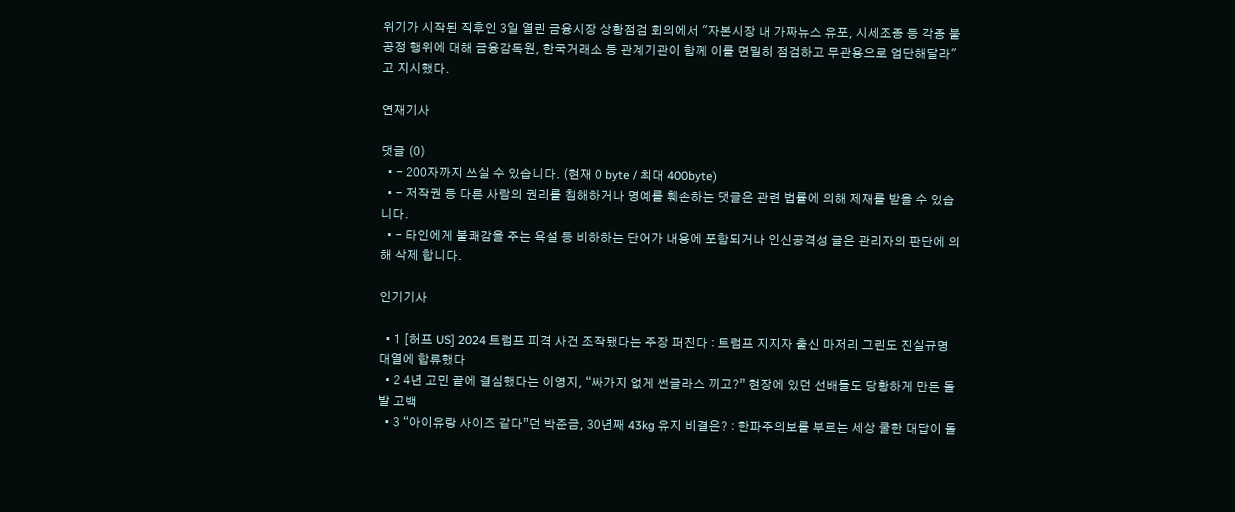위기가 시작된 직후인 3일 열린 금융시장 상황점검 회의에서 "자본시장 내 가짜뉴스 유포, 시세조종 등 각종 불공정 행위에 대해 금융감독원, 한국거래소 등 관계기관이 함께 이를 면밀히 점검하고 무관용으로 엄단해달라"고 지시했다.

연재기사

댓글 (0)
  • - 200자까지 쓰실 수 있습니다. (현재 0 byte / 최대 400byte)
  • - 저작권 등 다른 사람의 권리를 침해하거나 명예를 훼손하는 댓글은 관련 법률에 의해 제재를 받을 수 있습니다.
  • - 타인에게 불쾌감을 주는 욕설 등 비하하는 단어가 내용에 포함되거나 인신공격성 글은 관리자의 판단에 의해 삭제 합니다.

인기기사

  • 1 [허프 US] 2024 트럼프 피격 사건 조작됐다는 주장 퍼진다 : 트럼프 지지자 출신 마저리 그린도 진실규명 대열에 합류했다
  • 2 4년 고민 끝에 결심했다는 이영지, “싸가지 없게 썬글라스 끼고?” 현장에 있던 선배들도 당황하게 만든 돌발 고백
  • 3 “아이유랑 사이즈 같다”던 박준금, 30년째 43kg 유지 비결은? : 한파주의보를 부르는 세상 쿨한 대답이 돌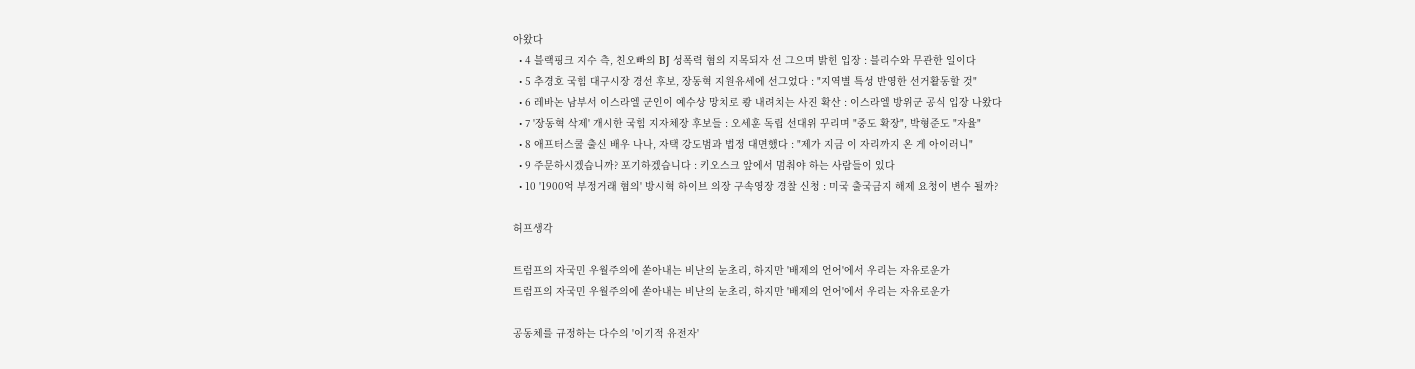아왔다
  • 4 블랙핑크 지수 측, 친오빠의 BJ 성폭력 혐의 지목되자 선 그으며 밝힌 입장 : 블리수와 무관한 일이다
  • 5 추경호 국힘 대구시장 경선 후보, 장동혁 지원유세에 선그었다 : "지역별 특성 반영한 선거활동할 것"
  • 6 레바논 남부서 이스라엘 군인이 예수상 망치로 쾅 내려치는 사진 확산 : 이스라엘 방위군 공식 입장 나왔다
  • 7 '장동혁 삭제' 개시한 국힘 지자체장 후보들 : 오세훈 독립 선대위 꾸리며 "중도 확장", 박형준도 "자율"
  • 8 애프터스쿨 출신 배우 나나, 자택 강도범과 법정 대면했다 : "제가 지금 이 자리까지 온 게 아이러니"
  • 9 주문하시겠습니까? 포기하겠습니다 : 키오스크 앞에서 멈춰야 하는 사람들이 있다
  • 10 '1900억 부정거래 혐의' 방시혁 하이브 의장 구속영장 경찰 신청 : 미국 출국금지 해제 요청이 변수 될까?

허프생각

트럼프의 자국민 우월주의에 쏟아내는 비난의 눈초리, 하지만 '배제의 언어'에서 우리는 자유로운가
트럼프의 자국민 우월주의에 쏟아내는 비난의 눈초리, 하지만 '배제의 언어'에서 우리는 자유로운가

공동체를 규정하는 다수의 '이기적 유전자'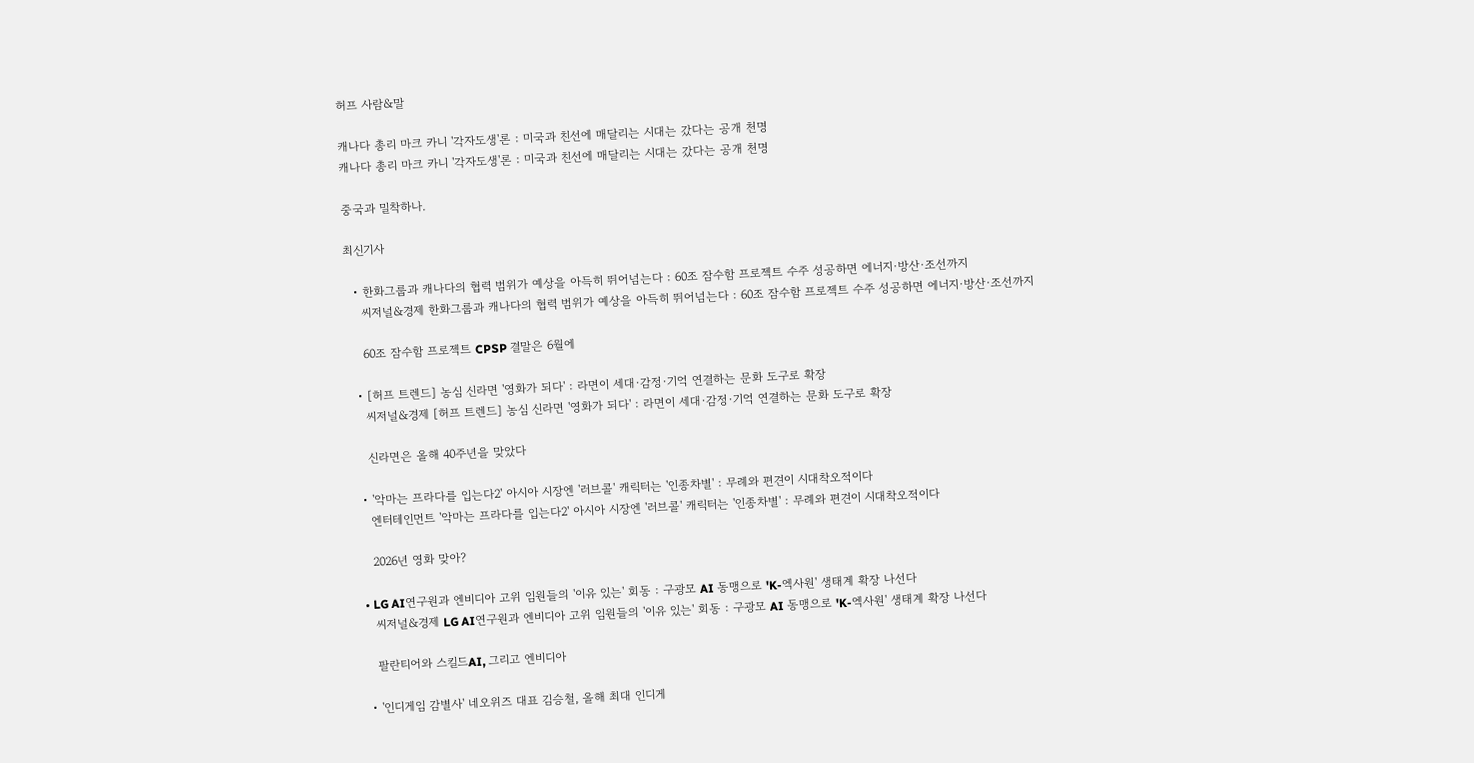허프 사람&말

캐나다 총리 마크 카니 '각자도생'론 : 미국과 친선에 매달리는 시대는 갔다는 공개 천명
캐나다 총리 마크 카니 '각자도생'론 : 미국과 친선에 매달리는 시대는 갔다는 공개 천명

중국과 밀착하나.

최신기사

  • 한화그룹과 캐나다의 협력 범위가 예상을 아득히 뛰어넘는다 : 60조 잠수함 프로젝트 수주 성공하면 에너지·방산·조선까지
    씨저널&경제 한화그룹과 캐나다의 협력 범위가 예상을 아득히 뛰어넘는다 : 60조 잠수함 프로젝트 수주 성공하면 에너지·방산·조선까지

    60조 잠수함 프로젝트 CPSP 결말은 6월에

  • [허프 트렌드] 농심 신라면 '영화가 되다' : 라면이 세대·감정·기억 연결하는 문화 도구로 확장
    씨저널&경제 [허프 트렌드] 농심 신라면 '영화가 되다' : 라면이 세대·감정·기억 연결하는 문화 도구로 확장

    신라면은 올해 40주년을 맞았다

  • '악마는 프라다를 입는다2' 아시아 시장엔 '러브콜' 캐릭터는 '인종차별' : 무례와 편견이 시대착오적이다
    엔터테인먼트 '악마는 프라다를 입는다2' 아시아 시장엔 '러브콜' 캐릭터는 '인종차별' : 무례와 편견이 시대착오적이다

    2026년 영화 맞아?

  • LG AI연구원과 엔비디아 고위 임원들의 '이유 있는' 회동 : 구광모 AI 동맹으로 'K-엑사원' 생태계 확장 나선다
    씨저널&경제 LG AI연구원과 엔비디아 고위 임원들의 '이유 있는' 회동 : 구광모 AI 동맹으로 'K-엑사원' 생태계 확장 나선다

    팔란티어와 스킬드AI, 그리고 엔비디아

  • '인디게임 감별사' 네오위즈 대표 김승철, 올해 최대 인디게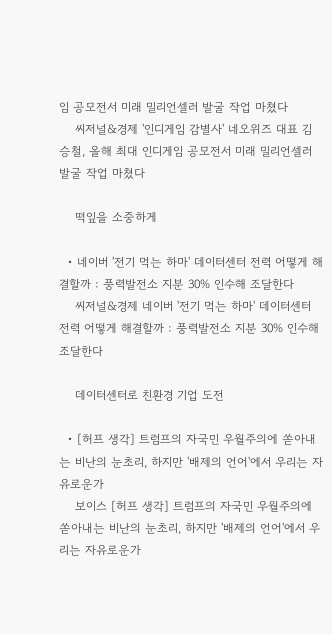임 공모전서 미래 밀리언셀러 발굴 작업 마쳤다
    씨저널&경제 '인디게임 감별사' 네오위즈 대표 김승철, 올해 최대 인디게임 공모전서 미래 밀리언셀러 발굴 작업 마쳤다

    떡잎을 소중하게

  • 네이버 '전기 먹는 하마' 데이터센터 전력 어떻게 해결할까 : 풍력발전소 지분 30% 인수해 조달한다
    씨저널&경제 네이버 '전기 먹는 하마' 데이터센터 전력 어떻게 해결할까 : 풍력발전소 지분 30% 인수해 조달한다

    데이터센터로 친환경 기업 도전

  • [허프 생각] 트럼프의 자국민 우월주의에 쏟아내는 비난의 눈초리, 하지만 '배제의 언어'에서 우리는 자유로운가
    보이스 [허프 생각] 트럼프의 자국민 우월주의에 쏟아내는 비난의 눈초리, 하지만 '배제의 언어'에서 우리는 자유로운가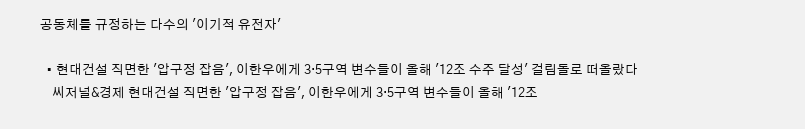공동체를 규정하는 다수의 '이기적 유전자'

  • 현대건설 직면한 '압구정 잡음', 이한우에게 3·5구역 변수들이 올해 '12조 수주 달성' 걸림돌로 떠올랐다
    씨저널&경제 현대건설 직면한 '압구정 잡음', 이한우에게 3·5구역 변수들이 올해 '12조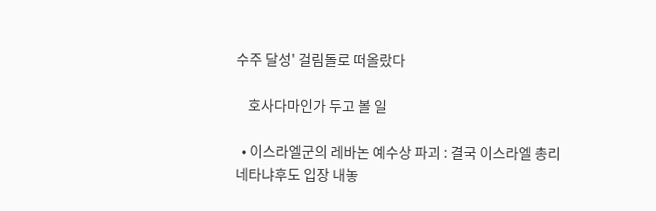수주 달성' 걸림돌로 떠올랐다

    호사다마인가 두고 볼 일

  • 이스라엘군의 레바논 예수상 파괴 : 결국 이스라엘 총리 네타냐후도 입장 내놓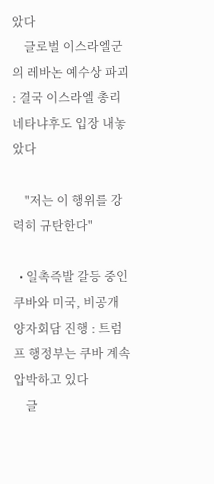았다
    글로벌 이스라엘군의 레바논 예수상 파괴 : 결국 이스라엘 총리 네타냐후도 입장 내놓았다

    "저는 이 행위를 강력히 규탄한다"

  • 일촉즉발 갈등 중인 쿠바와 미국, 비공개 양자회담 진행 : 트럼프 행정부는 쿠바 계속 압박하고 있다
    글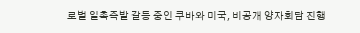로벌 일촉즉발 갈등 중인 쿠바와 미국, 비공개 양자회담 진행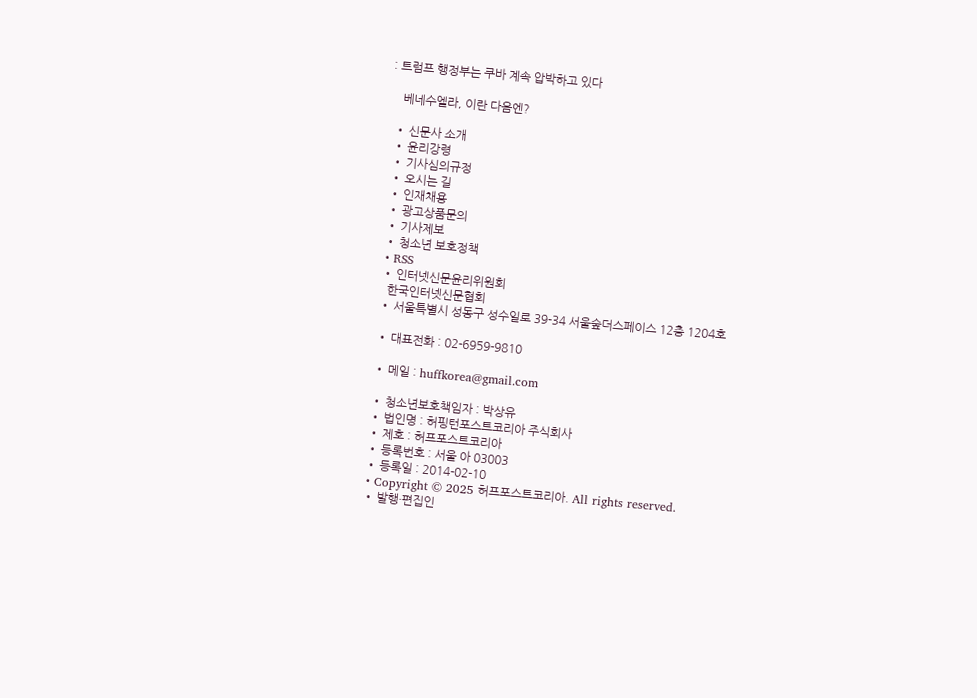: 트럼프 행정부는 쿠바 계속 압박하고 있다

    베네수엘라, 이란 다음엔?

  • 신문사 소개
  • 윤리강령
  • 기사심의규정
  • 오시는 길
  • 인재채용
  • 광고상품문의
  • 기사제보
  • 청소년 보호정책
  • RSS
  • 인터넷신문윤리위원회
    한국인터넷신문협회
  • 서울특별시 성동구 성수일로 39-34 서울숲더스페이스 12층 1204호

  • 대표전화 : 02-6959-9810

  • 메일 : huffkorea@gmail.com

  • 청소년보호책임자 : 박상유
  • 법인명 : 허핑턴포스트코리아 주식회사
  • 제호 : 허프포스트코리아
  • 등록번호 : 서울 아 03003
  • 등록일 : 2014-02-10
  • Copyright © 2025 허프포스트코리아. All rights reserved.
  • 발행·편집인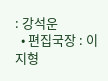: 강석운
  • 편집국장 : 이지형